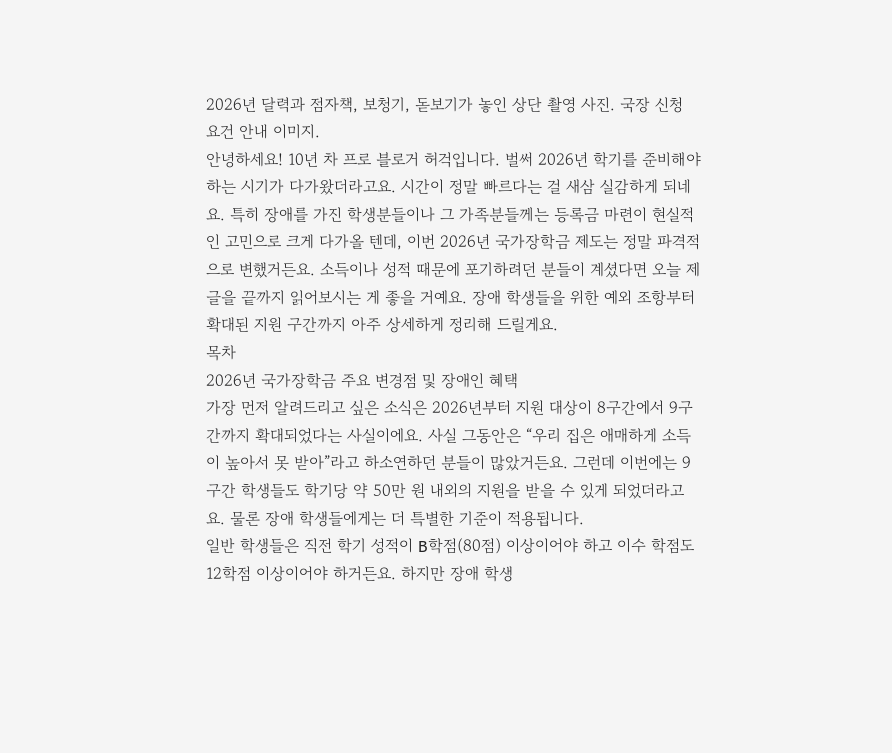2026년 달력과 점자책, 보청기, 돋보기가 놓인 상단 촬영 사진. 국장 신청 요건 안내 이미지.
안녕하세요! 10년 차 프로 블로거 허걱입니다. 벌써 2026년 학기를 준비해야 하는 시기가 다가왔더라고요. 시간이 정말 빠르다는 걸 새삼 실감하게 되네요. 특히 장애를 가진 학생분들이나 그 가족분들께는 등록금 마련이 현실적인 고민으로 크게 다가올 텐데, 이번 2026년 국가장학금 제도는 정말 파격적으로 변했거든요. 소득이나 성적 때문에 포기하려던 분들이 계셨다면 오늘 제 글을 끝까지 읽어보시는 게 좋을 거예요. 장애 학생들을 위한 예외 조항부터 확대된 지원 구간까지 아주 상세하게 정리해 드릴게요.
목차
2026년 국가장학금 주요 변경점 및 장애인 혜택
가장 먼저 알려드리고 싶은 소식은 2026년부터 지원 대상이 8구간에서 9구간까지 확대되었다는 사실이에요. 사실 그동안은 “우리 집은 애매하게 소득이 높아서 못 받아”라고 하소연하던 분들이 많았거든요. 그런데 이번에는 9구간 학생들도 학기당 약 50만 원 내외의 지원을 받을 수 있게 되었더라고요. 물론 장애 학생들에게는 더 특별한 기준이 적용됩니다.
일반 학생들은 직전 학기 성적이 B학점(80점) 이상이어야 하고 이수 학점도 12학점 이상이어야 하거든요. 하지만 장애 학생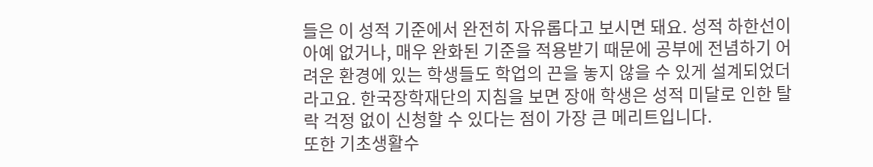들은 이 성적 기준에서 완전히 자유롭다고 보시면 돼요. 성적 하한선이 아예 없거나, 매우 완화된 기준을 적용받기 때문에 공부에 전념하기 어려운 환경에 있는 학생들도 학업의 끈을 놓지 않을 수 있게 설계되었더라고요. 한국장학재단의 지침을 보면 장애 학생은 성적 미달로 인한 탈락 걱정 없이 신청할 수 있다는 점이 가장 큰 메리트입니다.
또한 기초생활수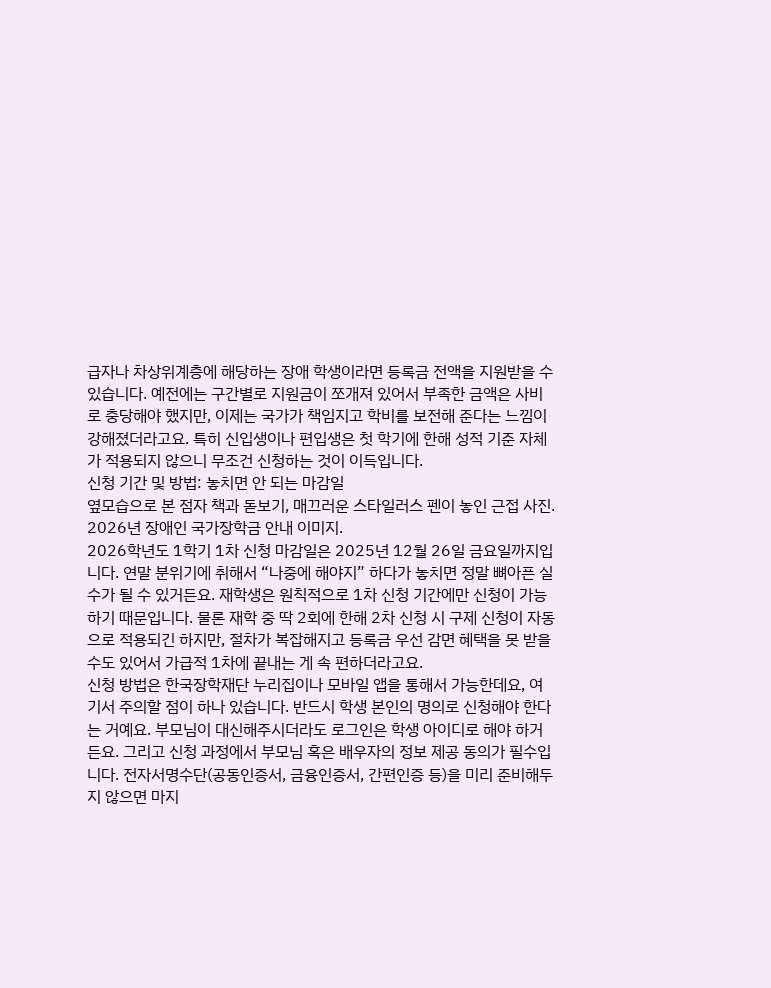급자나 차상위계층에 해당하는 장애 학생이라면 등록금 전액을 지원받을 수 있습니다. 예전에는 구간별로 지원금이 쪼개져 있어서 부족한 금액은 사비로 충당해야 했지만, 이제는 국가가 책임지고 학비를 보전해 준다는 느낌이 강해졌더라고요. 특히 신입생이나 편입생은 첫 학기에 한해 성적 기준 자체가 적용되지 않으니 무조건 신청하는 것이 이득입니다.
신청 기간 및 방법: 놓치면 안 되는 마감일
옆모습으로 본 점자 책과 돋보기, 매끄러운 스타일러스 펜이 놓인 근접 사진. 2026년 장애인 국가장학금 안내 이미지.
2026학년도 1학기 1차 신청 마감일은 2025년 12월 26일 금요일까지입니다. 연말 분위기에 취해서 “나중에 해야지” 하다가 놓치면 정말 뼈아픈 실수가 될 수 있거든요. 재학생은 원칙적으로 1차 신청 기간에만 신청이 가능하기 때문입니다. 물론 재학 중 딱 2회에 한해 2차 신청 시 구제 신청이 자동으로 적용되긴 하지만, 절차가 복잡해지고 등록금 우선 감면 혜택을 못 받을 수도 있어서 가급적 1차에 끝내는 게 속 편하더라고요.
신청 방법은 한국장학재단 누리집이나 모바일 앱을 통해서 가능한데요, 여기서 주의할 점이 하나 있습니다. 반드시 학생 본인의 명의로 신청해야 한다는 거예요. 부모님이 대신해주시더라도 로그인은 학생 아이디로 해야 하거든요. 그리고 신청 과정에서 부모님 혹은 배우자의 정보 제공 동의가 필수입니다. 전자서명수단(공동인증서, 금융인증서, 간편인증 등)을 미리 준비해두지 않으면 마지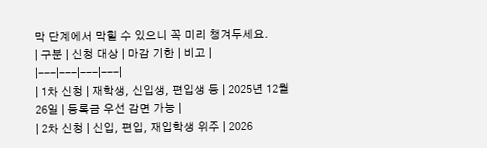막 단계에서 막힐 수 있으니 꼭 미리 챙겨두세요.
| 구분 | 신청 대상 | 마감 기한 | 비고 |
|---|---|---|---|
| 1차 신청 | 재학생, 신입생, 편입생 등 | 2025년 12월 26일 | 등록금 우선 감면 가능 |
| 2차 신청 | 신입, 편입, 재입학생 위주 | 2026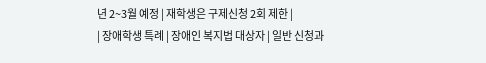년 2~3월 예정 | 재학생은 구제신청 2회 제한 |
| 장애학생 특례 | 장애인 복지법 대상자 | 일반 신청과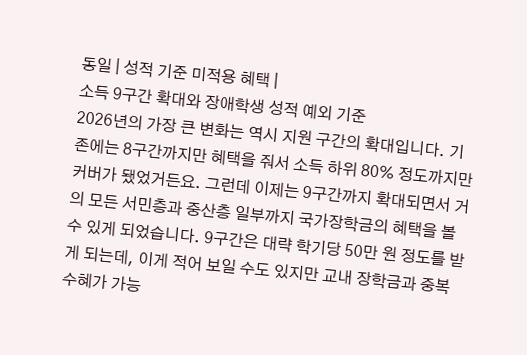동일 | 성적 기준 미적용 혜택 |
소득 9구간 확대와 장애학생 성적 예외 기준
2026년의 가장 큰 변화는 역시 지원 구간의 확대입니다. 기존에는 8구간까지만 혜택을 줘서 소득 하위 80% 정도까지만 커버가 됐었거든요. 그런데 이제는 9구간까지 확대되면서 거의 모든 서민층과 중산층 일부까지 국가장학금의 혜택을 볼 수 있게 되었습니다. 9구간은 대략 학기당 50만 원 정도를 받게 되는데, 이게 적어 보일 수도 있지만 교내 장학금과 중복 수혜가 가능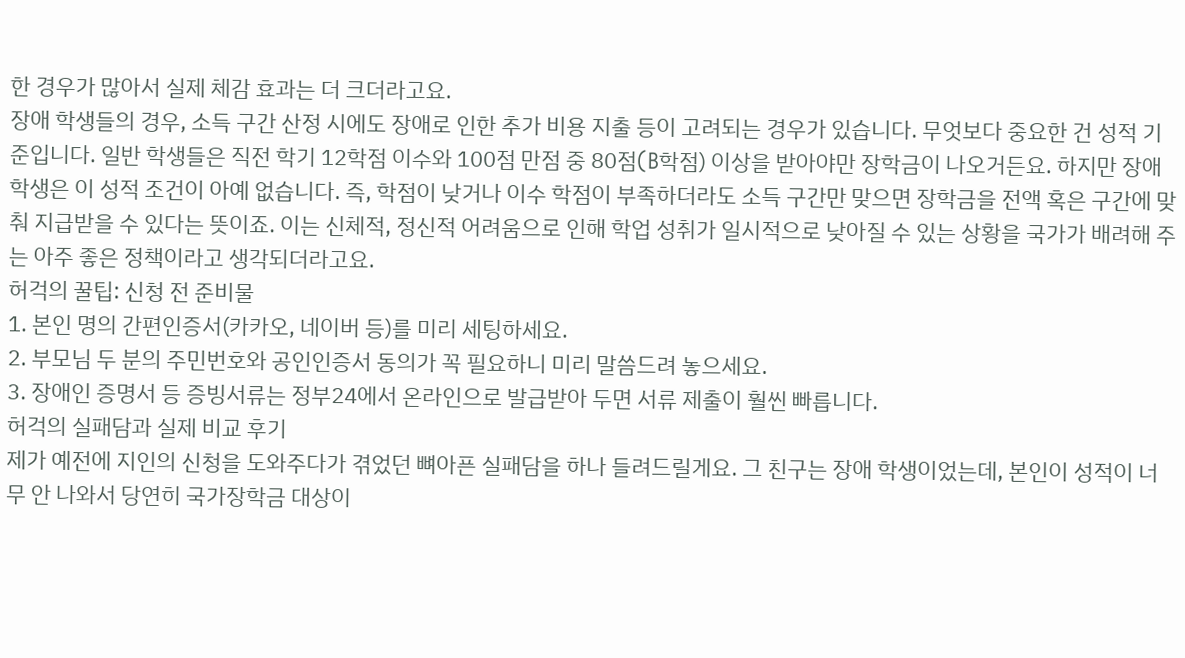한 경우가 많아서 실제 체감 효과는 더 크더라고요.
장애 학생들의 경우, 소득 구간 산정 시에도 장애로 인한 추가 비용 지출 등이 고려되는 경우가 있습니다. 무엇보다 중요한 건 성적 기준입니다. 일반 학생들은 직전 학기 12학점 이수와 100점 만점 중 80점(B학점) 이상을 받아야만 장학금이 나오거든요. 하지만 장애 학생은 이 성적 조건이 아예 없습니다. 즉, 학점이 낮거나 이수 학점이 부족하더라도 소득 구간만 맞으면 장학금을 전액 혹은 구간에 맞춰 지급받을 수 있다는 뜻이죠. 이는 신체적, 정신적 어려움으로 인해 학업 성취가 일시적으로 낮아질 수 있는 상황을 국가가 배려해 주는 아주 좋은 정책이라고 생각되더라고요.
허걱의 꿀팁: 신청 전 준비물
1. 본인 명의 간편인증서(카카오, 네이버 등)를 미리 세팅하세요.
2. 부모님 두 분의 주민번호와 공인인증서 동의가 꼭 필요하니 미리 말씀드려 놓으세요.
3. 장애인 증명서 등 증빙서류는 정부24에서 온라인으로 발급받아 두면 서류 제출이 훨씬 빠릅니다.
허걱의 실패담과 실제 비교 후기
제가 예전에 지인의 신청을 도와주다가 겪었던 뼈아픈 실패담을 하나 들려드릴게요. 그 친구는 장애 학생이었는데, 본인이 성적이 너무 안 나와서 당연히 국가장학금 대상이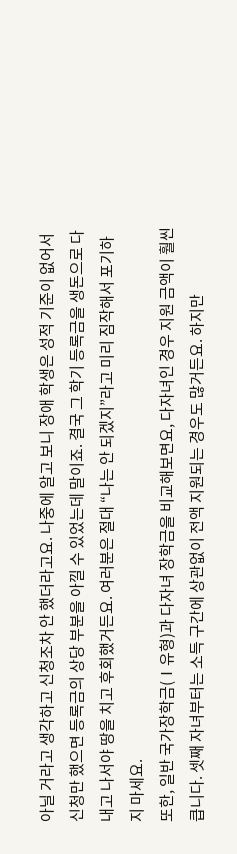아닐 거라고 생각하고 신청조차 안 했더라고요. 나중에 알고 보니 장애 학생은 성적 기준이 없어서 신청만 했으면 등록금의 상당 부분을 아낄 수 있었는데 말이죠. 결국 그 학기 등록금을 생돈으로 다 내고 나서야 땅을 치고 후회했거든요. 여러분은 절대 “나는 안 되겠지”라고 미리 짐작해서 포기하지 마세요.
또한, 일반 국가장학금(Ⅰ유형)과 다자녀 장학금을 비교해보면요, 다자녀인 경우 지원 금액이 훨씬 큽니다. 셋째 자녀부터는 소득 구간에 상관없이 전액 지원되는 경우도 많거든요. 하지만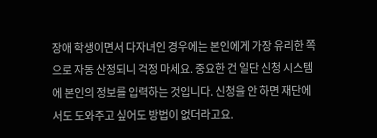장애 학생이면서 다자녀인 경우에는 본인에게 가장 유리한 쪽으로 자동 산정되니 걱정 마세요. 중요한 건 일단 신청 시스템에 본인의 정보를 입력하는 것입니다. 신청을 안 하면 재단에서도 도와주고 싶어도 방법이 없더라고요.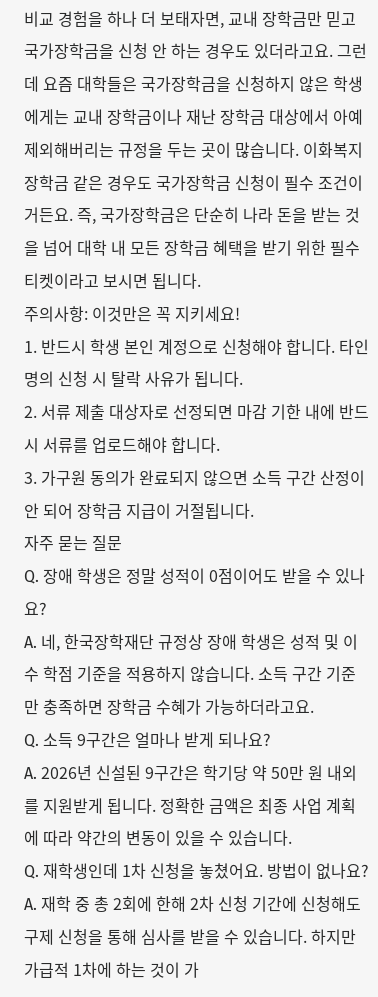비교 경험을 하나 더 보태자면, 교내 장학금만 믿고 국가장학금을 신청 안 하는 경우도 있더라고요. 그런데 요즘 대학들은 국가장학금을 신청하지 않은 학생에게는 교내 장학금이나 재난 장학금 대상에서 아예 제외해버리는 규정을 두는 곳이 많습니다. 이화복지 장학금 같은 경우도 국가장학금 신청이 필수 조건이거든요. 즉, 국가장학금은 단순히 나라 돈을 받는 것을 넘어 대학 내 모든 장학금 혜택을 받기 위한 필수 티켓이라고 보시면 됩니다.
주의사항: 이것만은 꼭 지키세요!
1. 반드시 학생 본인 계정으로 신청해야 합니다. 타인 명의 신청 시 탈락 사유가 됩니다.
2. 서류 제출 대상자로 선정되면 마감 기한 내에 반드시 서류를 업로드해야 합니다.
3. 가구원 동의가 완료되지 않으면 소득 구간 산정이 안 되어 장학금 지급이 거절됩니다.
자주 묻는 질문
Q. 장애 학생은 정말 성적이 0점이어도 받을 수 있나요?
A. 네, 한국장학재단 규정상 장애 학생은 성적 및 이수 학점 기준을 적용하지 않습니다. 소득 구간 기준만 충족하면 장학금 수혜가 가능하더라고요.
Q. 소득 9구간은 얼마나 받게 되나요?
A. 2026년 신설된 9구간은 학기당 약 50만 원 내외를 지원받게 됩니다. 정확한 금액은 최종 사업 계획에 따라 약간의 변동이 있을 수 있습니다.
Q. 재학생인데 1차 신청을 놓쳤어요. 방법이 없나요?
A. 재학 중 총 2회에 한해 2차 신청 기간에 신청해도 구제 신청을 통해 심사를 받을 수 있습니다. 하지만 가급적 1차에 하는 것이 가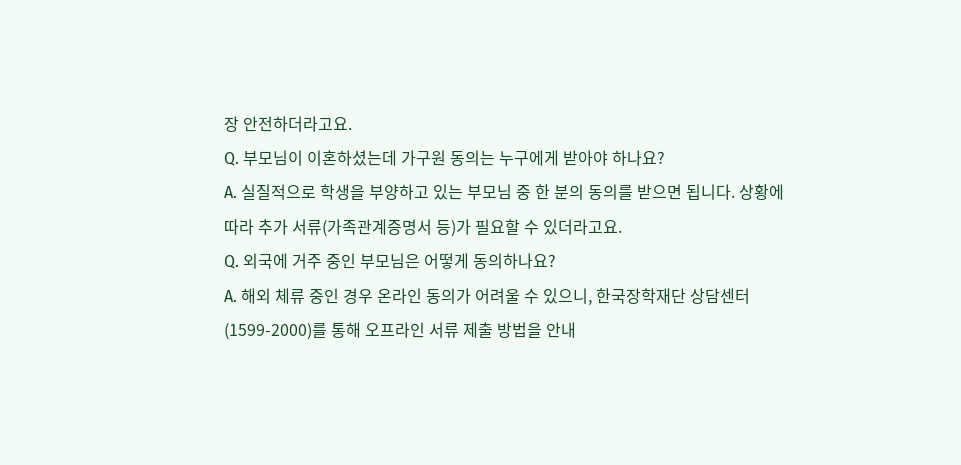장 안전하더라고요.
Q. 부모님이 이혼하셨는데 가구원 동의는 누구에게 받아야 하나요?
A. 실질적으로 학생을 부양하고 있는 부모님 중 한 분의 동의를 받으면 됩니다. 상황에 따라 추가 서류(가족관계증명서 등)가 필요할 수 있더라고요.
Q. 외국에 거주 중인 부모님은 어떻게 동의하나요?
A. 해외 체류 중인 경우 온라인 동의가 어려울 수 있으니, 한국장학재단 상담센터(1599-2000)를 통해 오프라인 서류 제출 방법을 안내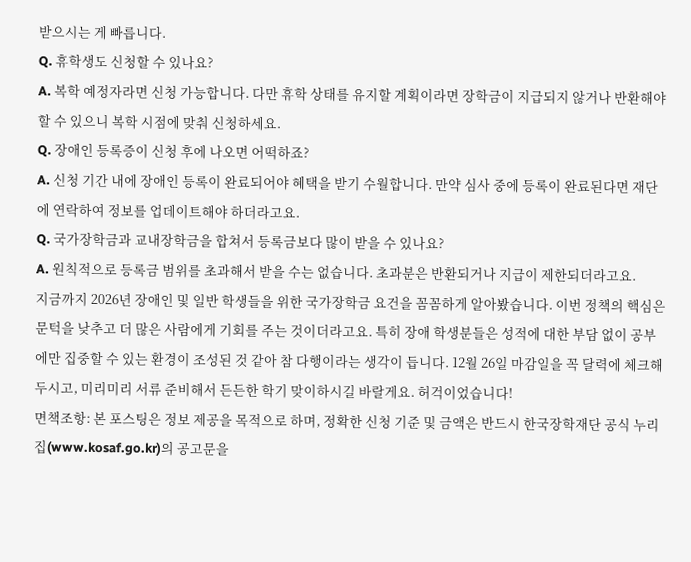받으시는 게 빠릅니다.
Q. 휴학생도 신청할 수 있나요?
A. 복학 예정자라면 신청 가능합니다. 다만 휴학 상태를 유지할 계획이라면 장학금이 지급되지 않거나 반환해야 할 수 있으니 복학 시점에 맞춰 신청하세요.
Q. 장애인 등록증이 신청 후에 나오면 어떡하죠?
A. 신청 기간 내에 장애인 등록이 완료되어야 혜택을 받기 수월합니다. 만약 심사 중에 등록이 완료된다면 재단에 연락하여 정보를 업데이트해야 하더라고요.
Q. 국가장학금과 교내장학금을 합쳐서 등록금보다 많이 받을 수 있나요?
A. 원칙적으로 등록금 범위를 초과해서 받을 수는 없습니다. 초과분은 반환되거나 지급이 제한되더라고요.
지금까지 2026년 장애인 및 일반 학생들을 위한 국가장학금 요건을 꼼꼼하게 알아봤습니다. 이번 정책의 핵심은 문턱을 낮추고 더 많은 사람에게 기회를 주는 것이더라고요. 특히 장애 학생분들은 성적에 대한 부담 없이 공부에만 집중할 수 있는 환경이 조성된 것 같아 참 다행이라는 생각이 듭니다. 12월 26일 마감일을 꼭 달력에 체크해두시고, 미리미리 서류 준비해서 든든한 학기 맞이하시길 바랄게요. 허걱이었습니다!
면책조항: 본 포스팅은 정보 제공을 목적으로 하며, 정확한 신청 기준 및 금액은 반드시 한국장학재단 공식 누리집(www.kosaf.go.kr)의 공고문을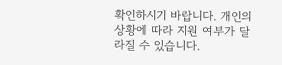확인하시기 바랍니다. 개인의 상황에 따라 지원 여부가 달라질 수 있습니다.